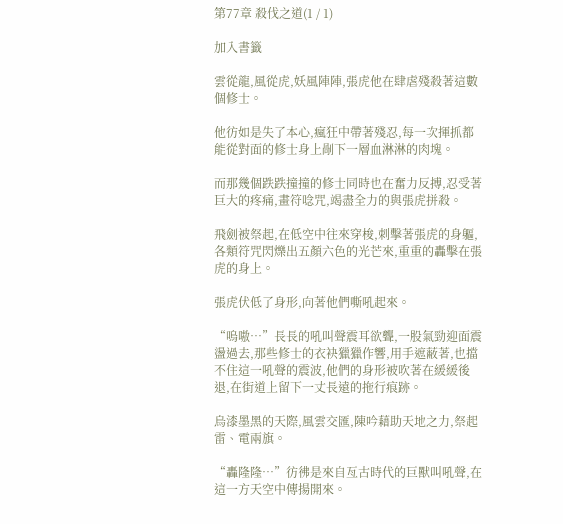第77章 殺伐之道(1 / 1)

加入書籤

雲從龍,風從虎,妖風陣陣,張虎他在肆虐殘殺著這數個修士。

他彷如是失了本心,瘋狂中帶著殘忍,每一次揮抓都能從對面的修士身上剮下一層血淋淋的肉塊。

而那幾個跌跌撞撞的修士同時也在奮力反搏,忍受著巨大的疼痛,畫符唸咒,竭盡全力的與張虎拼殺。

飛劍被祭起,在低空中往來穿梭,刺擊著張虎的身軀,各類符咒閃爍出五顏六色的光芒來,重重的轟擊在張虎的身上。

張虎伏低了身形,向著他們嘶吼起來。

“嗚嗷…”長長的吼叫聲震耳欲聾,一股氣勁迎面震盪過去,那些修士的衣袂獵獵作響,用手遮蔽著,也擋不住這一吼聲的震波,他們的身形被吹著在緩緩後退,在街道上留下一丈長遠的拖行痕跡。

烏漆墨黑的天際,風雲交匯,陳吟藉助天地之力,祭起雷、電兩旗。

“轟隆隆…”彷彿是來自亙古時代的巨獸叫吼聲,在這一方天空中傳揚開來。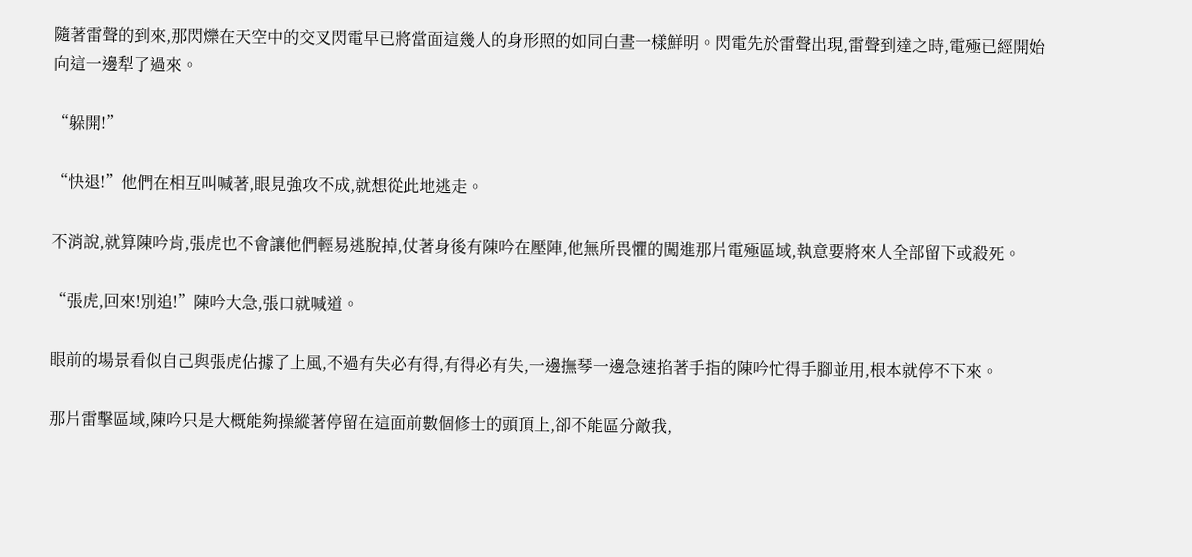隨著雷聲的到來,那閃爍在天空中的交叉閃電早已將當面這幾人的身形照的如同白晝一樣鮮明。閃電先於雷聲出現,雷聲到達之時,電殛已經開始向這一邊犁了過來。

“躲開!”

“快退!”他們在相互叫喊著,眼見強攻不成,就想從此地逃走。

不消說,就算陳吟肯,張虎也不會讓他們輕易逃脫掉,仗著身後有陳吟在壓陣,他無所畏懼的闖進那片電殛區域,執意要將來人全部留下或殺死。

“張虎,回來!別追!”陳吟大急,張口就喊道。

眼前的場景看似自己與張虎佔據了上風,不過有失必有得,有得必有失,一邊撫琴一邊急速掐著手指的陳吟忙得手腳並用,根本就停不下來。

那片雷擊區域,陳吟只是大概能夠操縱著停留在這面前數個修士的頭頂上,卻不能區分敵我,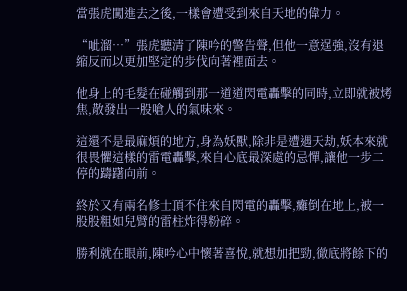當張虎闖進去之後,一樣會遭受到來自天地的偉力。

“呲溜…”張虎聽清了陳吟的警告聲,但他一意逞強,沒有退縮反而以更加堅定的步伐向著裡面去。

他身上的毛髮在碰觸到那一道道閃電轟擊的同時,立即就被烤焦,散發出一股嗆人的氣味來。

這還不是最麻煩的地方,身為妖獸,除非是遭遇天劫,妖本來就很畏懼這樣的雷電轟擊,來自心底最深處的忌憚,讓他一步二停的躊躇向前。

終於又有兩名修士頂不住來自閃電的轟擊,癱倒在地上,被一股股粗如兒臂的雷柱炸得粉碎。

勝利就在眼前,陳吟心中懷著喜悅,就想加把勁,徹底將餘下的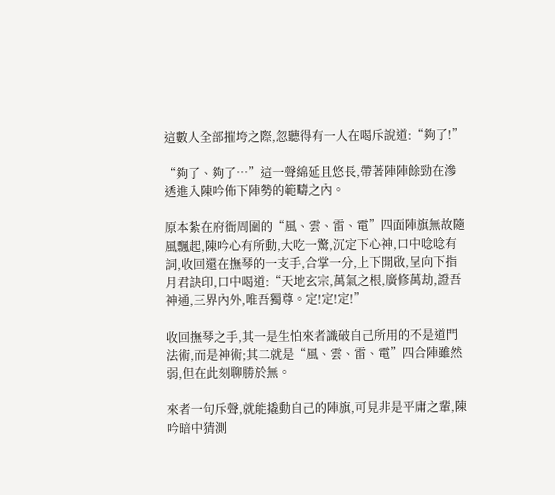這數人全部摧垮之際,忽聽得有一人在喝斥說道:“夠了!”

“夠了、夠了…”這一聲綿延且悠長,帶著陣陣餘勁在滲透進入陳吟佈下陣勢的範疇之內。

原本紮在府衙周圍的“風、雲、雷、電”四面陣旗無故隨風飄起,陳吟心有所動,大吃一驚,沉定下心神,口中唸唸有詞,收回還在撫琴的一支手,合掌一分,上下開啟,呈向下指月君訣印,口中喝道:“天地玄宗,萬氣之根,廣修萬劫,證吾神通,三界內外,唯吾獨尊。定!定!定!”

收回撫琴之手,其一是生怕來者識破自己所用的不是道門法術,而是神術;其二就是“風、雲、雷、電”四合陣雖然弱,但在此刻聊勝於無。

來者一句斥聲,就能撬動自己的陣旗,可見非是平庸之輩,陳吟暗中猜測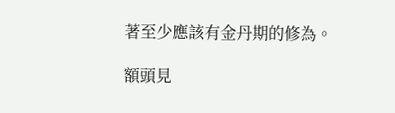著至少應該有金丹期的修為。

額頭見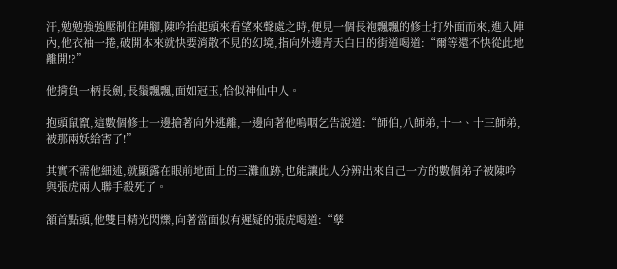汗,勉勉強強壓制住陣腳,陳吟抬起頭來看望來聲處之時,便見一個長袍飄飄的修士打外面而來,進入陣內,他衣袖一捲,破開本來就快要消散不見的幻境,指向外邊青天白日的街道喝道:“爾等還不快從此地離開!?”

他揹負一柄長劍,長鬚飄飄,面如冠玉,恰似神仙中人。

抱頭鼠竄,這數個修士一邊搶著向外逃離,一邊向著他嗚咽乞告說道:“師伯,八師弟,十一、十三師弟,被那兩妖給害了!”

其實不需他細述,就顯露在眼前地面上的三灘血跡,也能讓此人分辨出來自己一方的數個弟子被陳吟與張虎兩人聯手殺死了。

頷首點頭,他雙目精光閃爍,向著當面似有遲疑的張虎喝道:“孽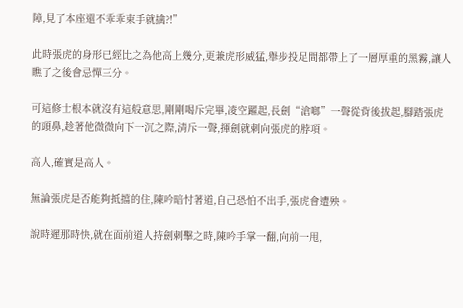障,見了本座還不乖乖束手就擒?!”

此時張虎的身形已經比之為他高上幾分,更兼虎形威猛,舉步投足間都帶上了一層厚重的黑霧,讓人瞧了之後會忌憚三分。

可這修士根本就沒有這般意思,剛剛喝斥完畢,凌空躍起,長劍“滄啷”一聲從背後拔起,腳踏張虎的頭鼻,趁著他微微向下一沉之際,清斥一聲,揮劍就刺向張虎的脖項。

高人,確實是高人。

無論張虎是否能夠抵擋的住,陳吟暗忖著道,自己恐怕不出手,張虎會遭殃。

說時遲那時快,就在面前道人持劍刺擊之時,陳吟手掌一翻,向前一甩,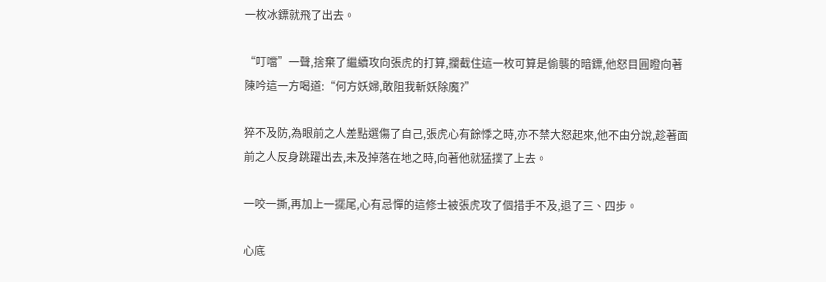一枚冰鏢就飛了出去。

“叮噹”一聲,捨棄了繼續攻向張虎的打算,攔截住這一枚可算是偷襲的暗鏢,他怒目圓瞪向著陳吟這一方喝道:“何方妖婦,敢阻我斬妖除魔?”

猝不及防,為眼前之人差點選傷了自己,張虎心有餘悸之時,亦不禁大怒起來,他不由分說,趁著面前之人反身跳躍出去,未及掉落在地之時,向著他就猛撲了上去。

一咬一撕,再加上一擺尾,心有忌憚的這修士被張虎攻了個措手不及,退了三、四步。

心底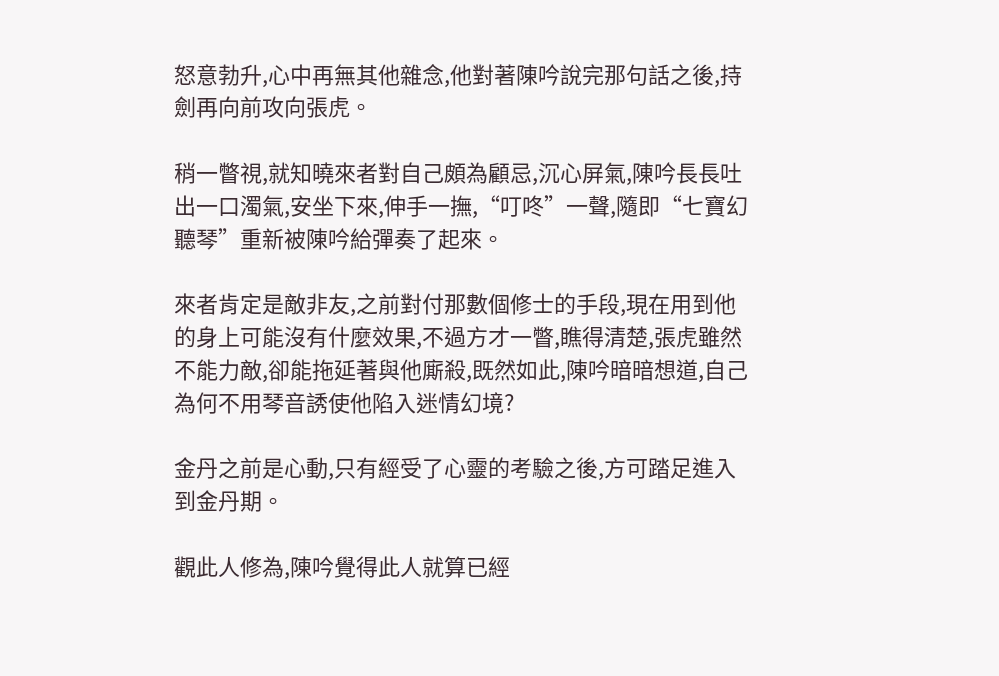怒意勃升,心中再無其他雜念,他對著陳吟說完那句話之後,持劍再向前攻向張虎。

稍一瞥視,就知曉來者對自己頗為顧忌,沉心屏氣,陳吟長長吐出一口濁氣,安坐下來,伸手一撫,“叮咚”一聲,隨即“七寶幻聽琴”重新被陳吟給彈奏了起來。

來者肯定是敵非友,之前對付那數個修士的手段,現在用到他的身上可能沒有什麼效果,不過方才一瞥,瞧得清楚,張虎雖然不能力敵,卻能拖延著與他廝殺,既然如此,陳吟暗暗想道,自己為何不用琴音誘使他陷入迷情幻境?

金丹之前是心動,只有經受了心靈的考驗之後,方可踏足進入到金丹期。

觀此人修為,陳吟覺得此人就算已經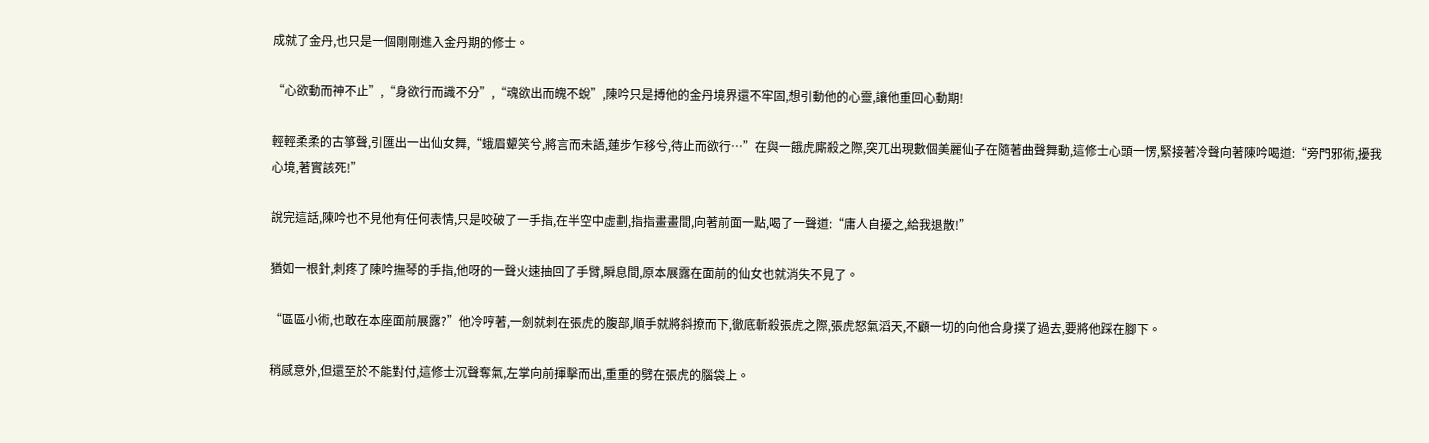成就了金丹,也只是一個剛剛進入金丹期的修士。

“心欲動而神不止”,“身欲行而識不分”,“魂欲出而魄不蛻”,陳吟只是搏他的金丹境界還不牢固,想引動他的心靈,讓他重回心動期!

輕輕柔柔的古箏聲,引匯出一出仙女舞,“蛾眉顰笑兮,將言而未語,蓮步乍移兮,待止而欲行…”在與一餓虎廝殺之際,突兀出現數個美麗仙子在隨著曲聲舞動,這修士心頭一愣,緊接著冷聲向著陳吟喝道:“旁門邪術,擾我心境,著實該死!”

說完這話,陳吟也不見他有任何表情,只是咬破了一手指,在半空中虛劃,指指畫畫間,向著前面一點,喝了一聲道:“庸人自擾之,給我退散!”

猶如一根針,刺疼了陳吟撫琴的手指,他呀的一聲火速抽回了手臂,瞬息間,原本展露在面前的仙女也就消失不見了。

“區區小術,也敢在本座面前展露?”他冷哼著,一劍就刺在張虎的腹部,順手就將斜撩而下,徹底斬殺張虎之際,張虎怒氣滔天,不顧一切的向他合身撲了過去,要將他踩在腳下。

稍感意外,但還至於不能對付,這修士沉聲奪氣,左掌向前揮擊而出,重重的劈在張虎的腦袋上。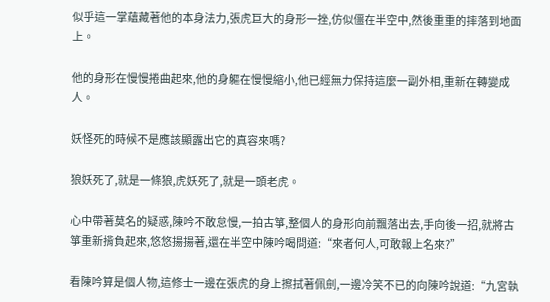似乎這一掌蘊藏著他的本身法力,張虎巨大的身形一挫,仿似僵在半空中,然後重重的摔落到地面上。

他的身形在慢慢捲曲起來,他的身軀在慢慢縮小,他已經無力保持這麼一副外相,重新在轉變成人。

妖怪死的時候不是應該顯露出它的真容來嗎?

狼妖死了,就是一條狼,虎妖死了,就是一頭老虎。

心中帶著莫名的疑惑,陳吟不敢怠慢,一拍古箏,整個人的身形向前飄落出去,手向後一招,就將古箏重新揹負起來,悠悠揚揚著,還在半空中陳吟喝問道:“來者何人,可敢報上名來?”

看陳吟算是個人物,這修士一邊在張虎的身上擦拭著佩劍,一邊冷笑不已的向陳吟說道:“九宮執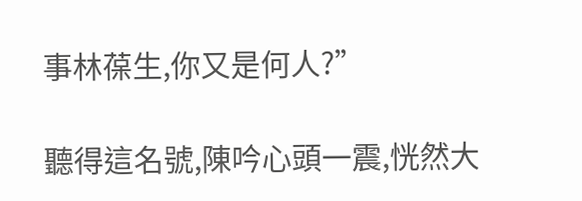事林葆生,你又是何人?”

聽得這名號,陳吟心頭一震,恍然大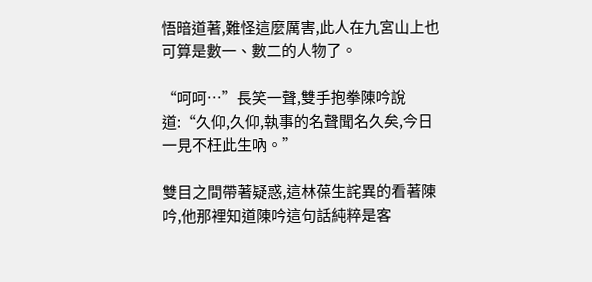悟暗道著,難怪這麼厲害,此人在九宮山上也可算是數一、數二的人物了。

“呵呵…”長笑一聲,雙手抱拳陳吟說道:“久仰,久仰,執事的名聲聞名久矣,今日一見不枉此生吶。”

雙目之間帶著疑惑,這林葆生詫異的看著陳吟,他那裡知道陳吟這句話純粹是客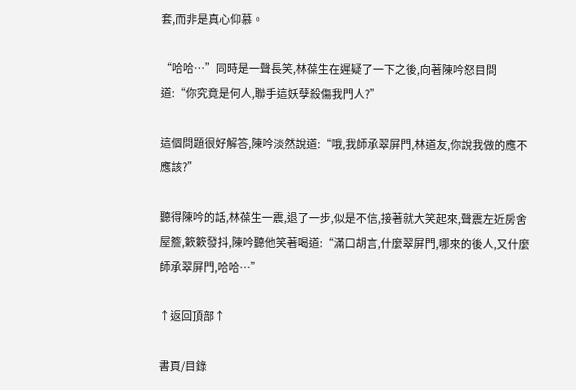套,而非是真心仰慕。

“哈哈…”同時是一聲長笑,林葆生在遲疑了一下之後,向著陳吟怒目問道:“你究竟是何人,聯手這妖孽殺傷我門人?”

這個問題很好解答,陳吟淡然說道:“哦,我師承翠屏門,林道友,你說我做的應不應該?”

聽得陳吟的話,林葆生一震,退了一步,似是不信,接著就大笑起來,聲震左近房舍屋簷,簌簌發抖,陳吟聽他笑著喝道:“滿口胡言,什麼翠屏門,哪來的後人,又什麼師承翠屏門,哈哈…”

↑返回頂部↑

書頁/目錄